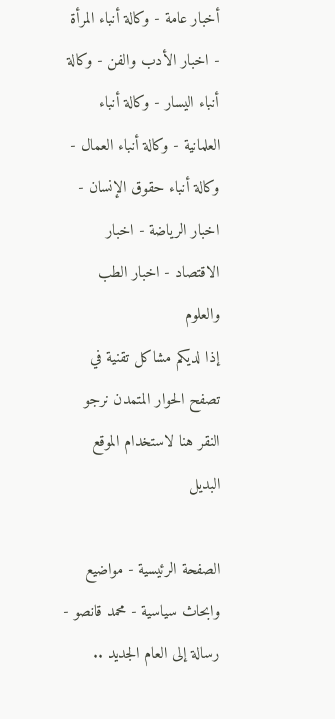أخبار عامة - وكالة أنباء المرأة - اخبار الأدب والفن - وكالة أنباء اليسار - وكالة أنباء العلمانية - وكالة أنباء العمال - وكالة أنباء حقوق الإنسان - اخبار الرياضة - اخبار الاقتصاد - اخبار الطب والعلوم
إذا لديكم مشاكل تقنية في تصفح الحوار المتمدن نرجو النقر هنا لاستخدام الموقع البديل

الصفحة الرئيسية - مواضيع وابحاث سياسية - محمد قانصو - رسالة إلى العام الجديد ..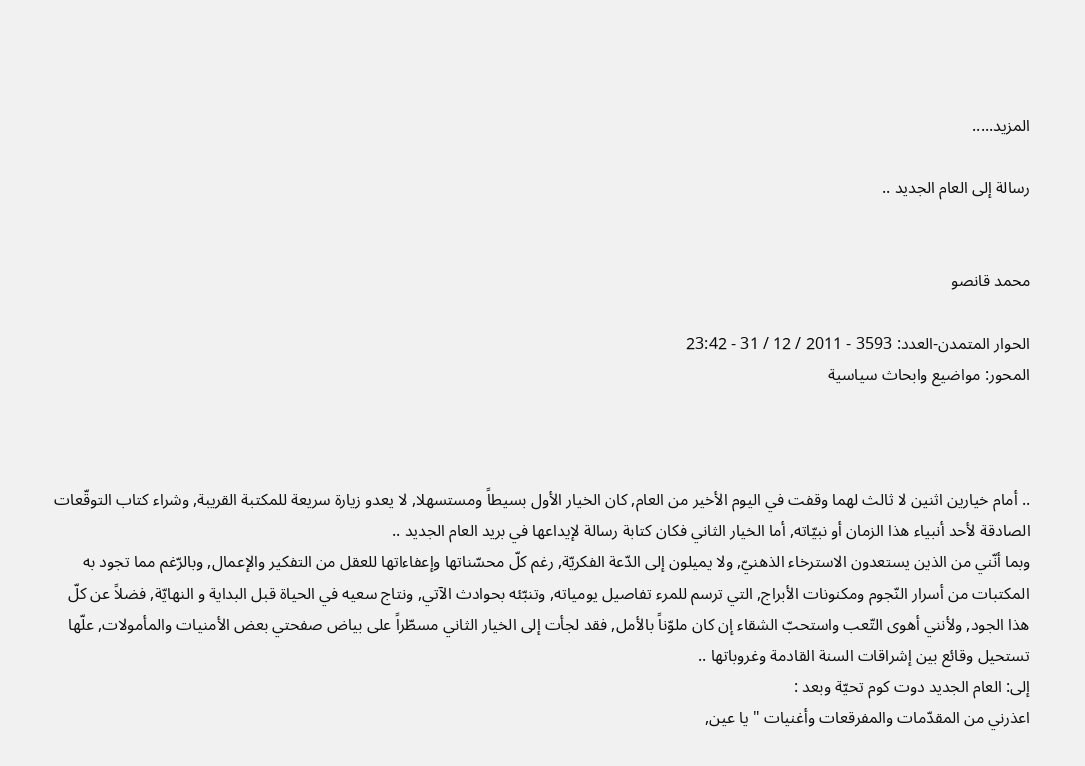المزيد.....

رسالة إلى العام الجديد ..


محمد قانصو

الحوار المتمدن-العدد: 3593 - 2011 / 12 / 31 - 23:42
المحور: مواضيع وابحاث سياسية



.. أمام خيارين اثنين لا ثالث لهما وقفت في اليوم الأخير من العام, كان الخيار الأول بسيطاً ومستسهلا, لا يعدو زيارة سريعة للمكتبة القريبة, وشراء كتاب التوقّعات الصادقة لأحد أنبياء هذا الزمان أو نبيّاته, أما الخيار الثاني فكان كتابة رسالة لإيداعها في بريد العام الجديد ..
وبما أنّني من الذين يستعدون الاسترخاء الذهنيّ, ولا يميلون إلى الدّعة الفكريّة, رغم كلّ محسّناتها وإعفاءاتها للعقل من التفكير والإعمال, وبالرّغم مما تجود به المكتبات من أسرار النّجوم ومكنونات الأبراج, التي ترسم للمرء تفاصيل يومياته, وتنبّئه بحوادث الآتي, ونتاج سعيه في الحياة قبل البداية و النهايّة, فضلاً عن كلّ هذا الجود, ولأنني أهوى التّعب واستحبّ الشقاء إن كان ملوّناً بالأمل, فقد لجأت إلى الخيار الثاني مسطّراً على بياض صفحتي بعض الأمنيات والمأمولات, علّها تستحيل وقائع بين إشراقات السنة القادمة وغروباتها ..
إلى: العام الجديد دوت كوم تحيّة وبعد :
اعذرني من المقدّمات والمفرقعات وأغنيات " يا عين,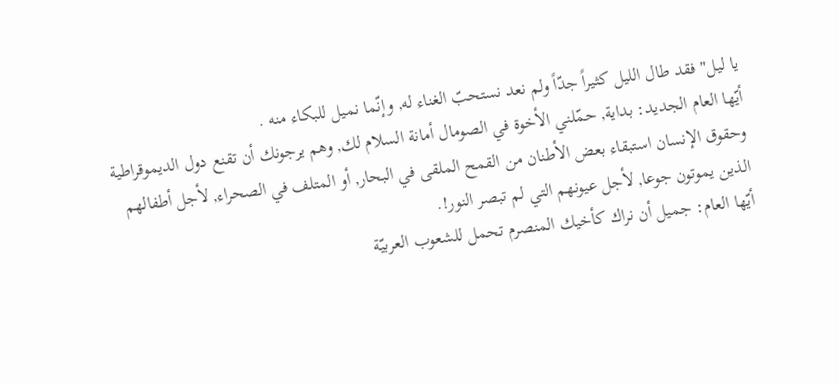يا ليل" فقد طال الليل كثيراً جدّاً ولم نعد نستحبّ الغناء له, وإنّما نميل للبكاء منه .
أيّها العام الجديد: بداية, حمّلني الأخوة في الصومال أمانة السلام لك, وهم يرجونك أن تقنع دول الديموقراطية وحقوق الإنسان استبقاء بعض الأطنان من القمح الملقى في البحار, أو المتلف في الصحراء, لأجل أطفالهم الذين يموتون جوعا, لأجل عيونهم التي لم تبصر النور!.
أيّها العام: جميل أن نراك كأخيك المنصرم تحمل للشعوب العربيّة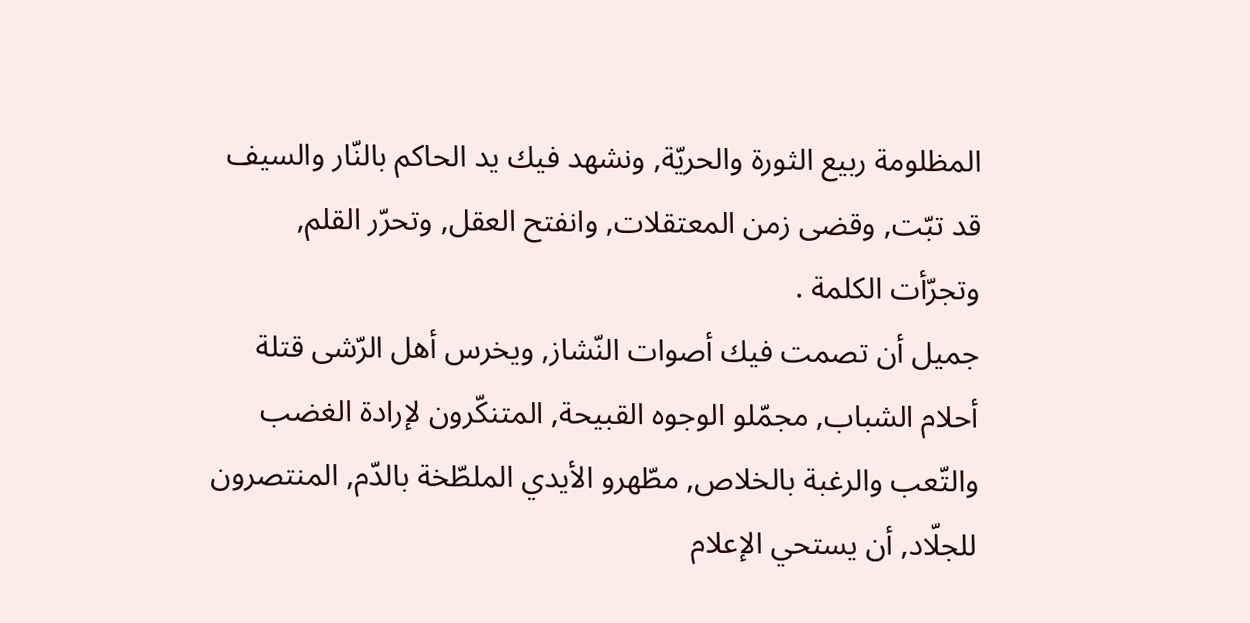المظلومة ربيع الثورة والحريّة, ونشهد فيك يد الحاكم بالنّار والسيف قد تبّت, وقضى زمن المعتقلات, وانفتح العقل, وتحرّر القلم, وتجرّأت الكلمة .
جميل أن تصمت فيك أصوات النّشاز, ويخرس أهل الرّشى قتلة أحلام الشباب, مجمّلو الوجوه القبيحة, المتنكّرون لإرادة الغضب والتّعب والرغبة بالخلاص, مطّهرو الأيدي الملطّخة بالدّم, المنتصرون للجلّاد, أن يستحي الإعلام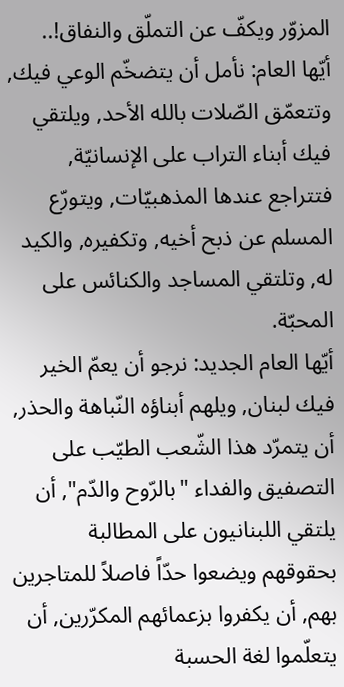المزوّر ويكفّ عن التملّق والنفاق!..
أيّها العام: نأمل أن يتضخّم الوعي فيك, وتتعمّق الصّلات بالله الأحد, ويلتقي فيك أبناء التراب على الإنسانيّة, فتتراجع عندها المذهبيّات, ويتورّع المسلم عن ذبح أخيه, وتكفيره, والكيد له, وتلتقي المساجد والكنائس على المحبّة.
أيّها العام الجديد: نرجو أن يعمّ الخير فيك لبنان, ويلهم أبناؤه النّباهة والحذر, أن يتمرّد هذا الشّعب الطيّب على التصفيق والفداء "بالرّوح والدّم", أن يلتقي اللبنانيون على المطالبة بحقوقهم ويضعوا حدّاً فاصلاً للمتاجرين بهم, أن يكفروا بزعمائهم المكرّرين, أن يتعلّموا لغة الحسبة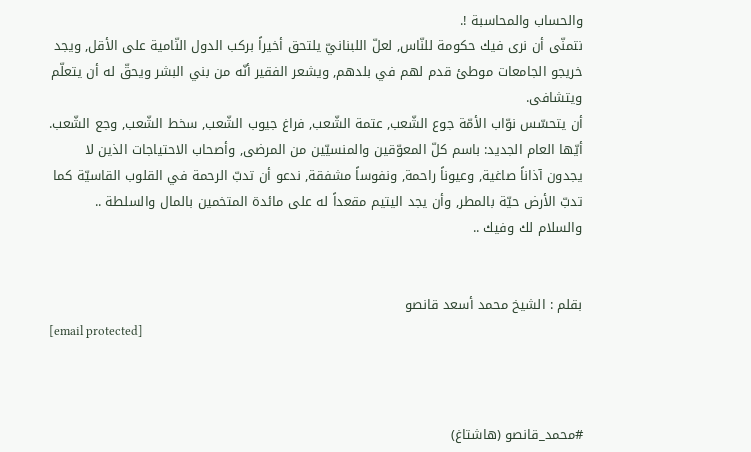والحساب والمحاسبة !.
نتمنّى أن نرى فيك حكومة للنّاس, لعلّ اللبنانيّ يلتحق أخيراً بركب الدول النّامية على الأقل, ويجد خريجو الجامعات موطئ قدم لهم في بلدهم, ويشعر الفقير أنّه من بني البشر ويحقّ له أن يتعلّم ويتشافى.
أن يتحسّس نوّاب الأمّة جوع الشّعب, عتمة الشّعب, فراغ جيوب الشّعب, سخط الشّعب, وجع الشّعب.
أيّها العام الجديد: باسم كلّ المعوّقين والمنسيّين من المرضى, وأصحاب الاحتياجات الذين لا يجدون آذاناً صاغية, وعيوناً راحمة, ونفوساً مشفقة, ندعو أن تدبّ الرحمة في القلوب القاسيّة كما تدبّ الأرض حيّة بالمطر, وأن يجد اليتيم مقعداً له على مائدة المتخمين بالمال والسلطة ..
والسلام لك وفيك ..


بقلم : الشيخ محمد أسعد قانصو
[email protected]



#محمد_قانصو (هاشتاغ)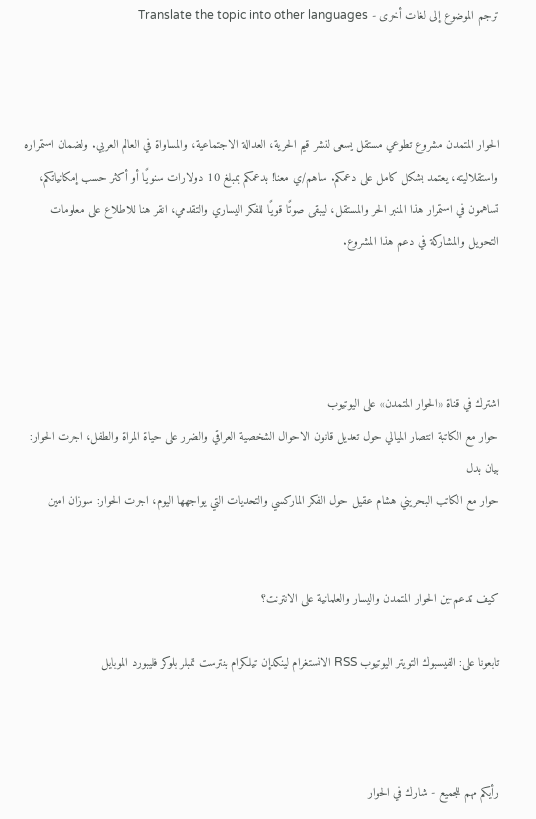ترجم الموضوع إلى لغات أخرى - Translate the topic into other languages



الحوار المتمدن مشروع تطوعي مستقل يسعى لنشر قيم الحرية، العدالة الاجتماعية، والمساواة في العالم العربي. ولضمان استمراره واستقلاليته، يعتمد بشكل كامل على دعمكم. ساهم/ي معنا! بدعمكم بمبلغ 10 دولارات سنويًا أو أكثر حسب إمكانياتكم، تساهمون في استمرار هذا المنبر الحر والمستقل، ليبقى صوتًا قويًا للفكر اليساري والتقدمي، انقر هنا للاطلاع على معلومات التحويل والمشاركة في دعم هذا المشروع.




اشترك في قناة «الحوار المتمدن» على اليوتيوب
حوار مع الكاتبة انتصار الميالي حول تعديل قانون الاحوال الشخصية العراقي والضرر على حياة المراة والطفل، اجرت الحوار: بيان بدل
حوار مع الكاتب البحريني هشام عقيل حول الفكر الماركسي والتحديات التي يواجهها اليوم، اجرت الحوار: سوزان امين


كيف تدعم-ين الحوار المتمدن واليسار والعلمانية على الانترنت؟

تابعونا على: الفيسبوك التويتر اليوتيوب RSS الانستغرام لينكدإن تيلكرام بنترست تمبلر بلوكر فليبورد الموبايل



رأيكم مهم للجميع - شارك في الحوار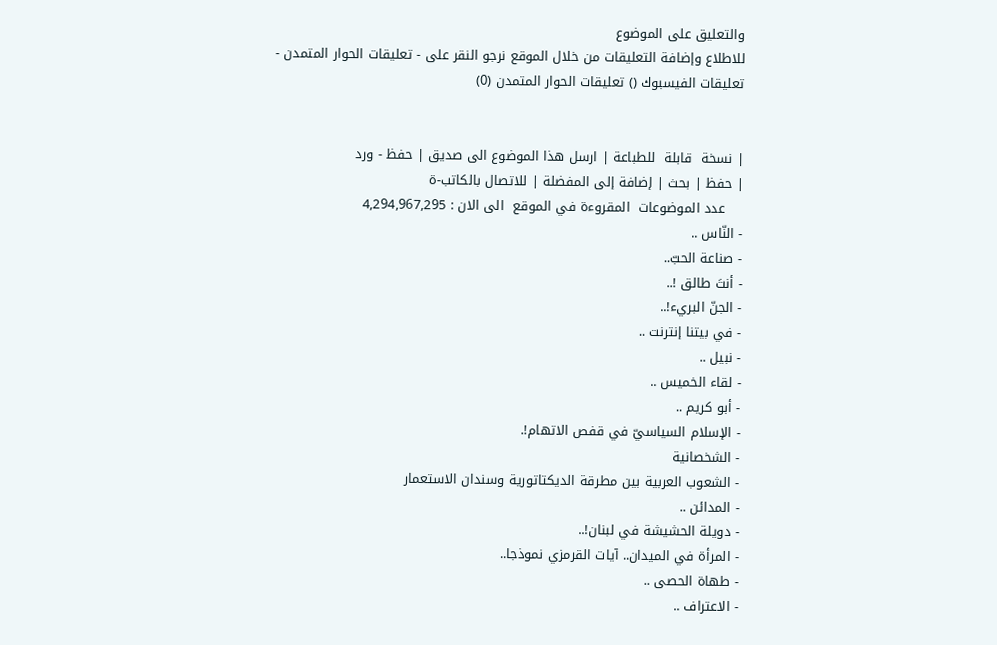والتعليق على الموضوع
للاطلاع وإضافة التعليقات من خلال الموقع نرجو النقر على - تعليقات الحوار المتمدن -
تعليقات الفيسبوك () تعليقات الحوار المتمدن (0)


| نسخة  قابلة  للطباعة | ارسل هذا الموضوع الى صديق | حفظ - ورد
| حفظ | بحث | إضافة إلى المفضلة | للاتصال بالكاتب-ة
    عدد الموضوعات  المقروءة في الموقع  الى الان : 4,294,967,295
- النّاس ..
- صناعة الحبّ..
- أنتَ طالق !..
- الجنّ البريء!..
- في بيتنا إنترنت ..
- نبيل ..
- لقاء الخميس ..
- أبو كريم ..
- الإسلام السياسيّ في قفص الاتهام!.
- الشخصانية
- الشعوب العربية بين مطرقة الديكتاتورية وسندان الاستعمار
- المدائن ..
- دويلة الحشيشة في لبنان!..
- المرأة في الميدان.. آيات القرمزي نموذجا..
- طهاة الحصى ..
- الاعتراف ..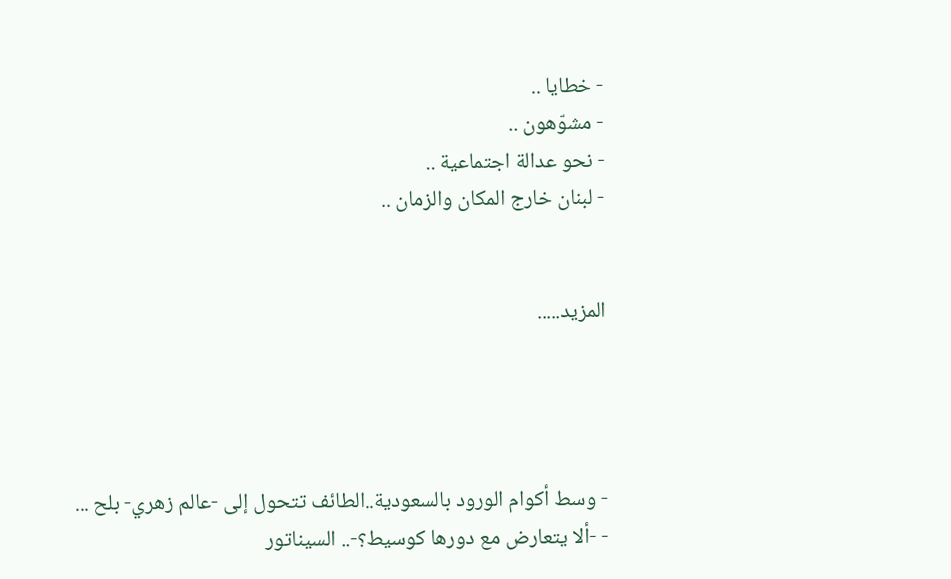- خطايا ..
- مشوّهون ..
- نحو عدالة اجتماعية ..
- لبنان خارج المكان والزمان ..


المزيد.....




- وسط أكوام الورود بالسعودية..الطائف تتحول إلى -عالم زهري- بلح ...
- -ألا يتعارض مع دورها كوسيط؟-.. السيناتور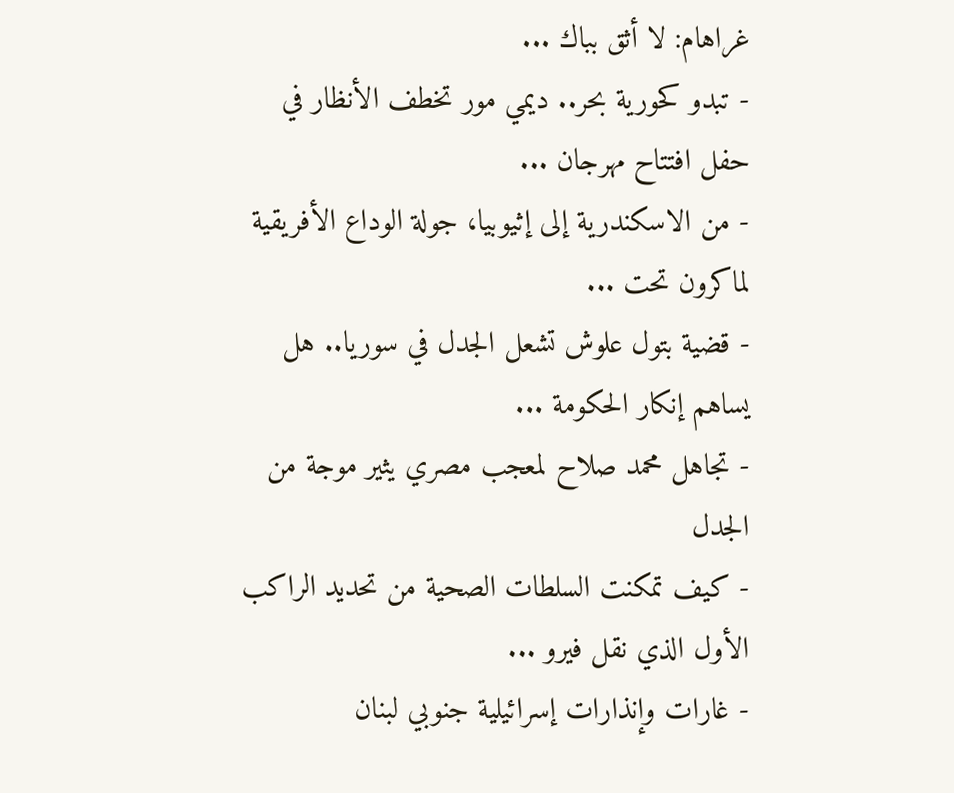غراهام: لا أثق بباك ...
- تبدو كحورية بحر.. ديمي مور تخطف الأنظار في حفل افتتاح مهرجان ...
- من الاسكندرية إلى إثيوبيا، جولة الوداع الأفريقية لماكرون تحت ...
- قضية بتول علوش تشعل الجدل في سوريا.. هل يساهم إنكار الحكومة ...
- تجاهل محمد صلاح لمعجب مصري يثير موجة من الجدل
- كيف تمكنت السلطات الصحية من تحديد الراكب الأول الذي نقل فيرو ...
- غارات وإنذارات إسرائيلية جنوبي لبنان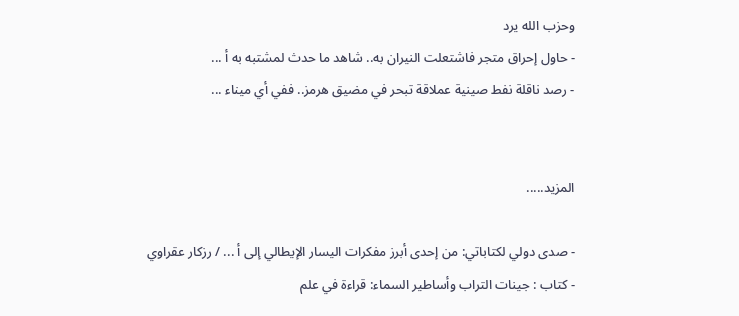وحزب الله يرد
- حاول إحراق متجر فاشتعلت النيران به.. شاهد ما حدث لمشتبه به أ ...
- رصد ناقلة نفط صينية عملاقة تبحر في مضيق هرمز.. ففي أي ميناء ...


المزيد.....

- صدى دولي لكتاباتي: من إحدى أبرز مفكرات اليسار الإيطالي إلى أ ... / رزكار عقراوي
- كتاب : جينات التراب وأساطير السماء: قراءة في علم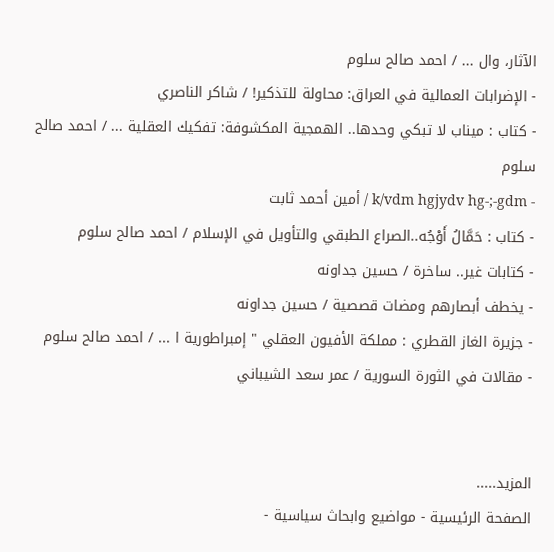الآثار، وال ... / احمد صالح سلوم
- الإضرابات العمالية في العراق: محاولة للتذكير! / شاكر الناصري
- كتاب : ميناب لا تبكي وحدها.. الهمجية المكشوفة: تفكيك العقلية ... / احمد صالح سلوم
- k/vdm hgjydv hg-;-gdm / أمين أحمد ثابت
- كتاب : حَمَّالُ أَوْجُه..الصراع الطبقي والتأويل في الإسلام / احمد صالح سلوم
- كتابات غير.. ساخرة / حسين جداونه
- يخطف أبصارهم ومضات قصصية / حسين جداونه
- جزيرة الغاز القطري : مملكة الأفيون العقلي " إمبراطورية ا ... / احمد صالح سلوم
- مقالات في الثورة السورية / عمر سعد الشيباني


المزيد.....
الصفحة الرئيسية - مواضيع وابحاث سياسية -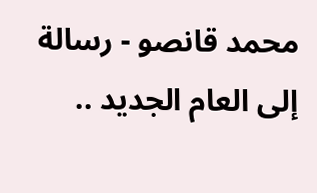محمد قانصو - رسالة إلى العام الجديد ..